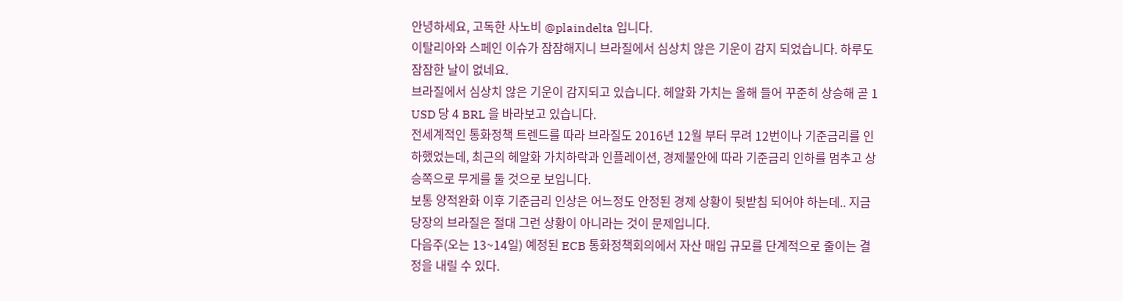안녕하세요, 고독한 사노비 @plaindelta 입니다.
이탈리아와 스페인 이슈가 잠잠해지니 브라질에서 심상치 않은 기운이 감지 되었습니다. 하루도 잠잠한 날이 없네요.
브라질에서 심상치 않은 기운이 감지되고 있습니다. 헤알화 가치는 올해 들어 꾸준히 상승해 곧 1 USD 당 4 BRL 을 바라보고 있습니다.
전세계적인 통화정책 트렌드를 따라 브라질도 2016년 12월 부터 무려 12번이나 기준금리를 인하했었는데, 최근의 헤알화 가치하락과 인플레이션, 경제불안에 따라 기준금리 인하를 멈추고 상승쪽으로 무게를 둘 것으로 보입니다.
보통 양적완화 이후 기준금리 인상은 어느정도 안정된 경제 상황이 뒷받침 되어야 하는데.. 지금 당장의 브라질은 절대 그런 상황이 아니라는 것이 문제입니다.
다음주(오는 13~14일) 예정된 ECB 통화정책회의에서 자산 매입 규모를 단계적으로 줄이는 결정을 내릴 수 있다.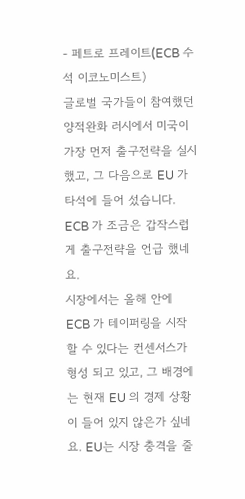- 페트로 프레이트(ECB 수석 이코노미스트)
글로벌 국가들이 참여했던 양적완화 러시에서 미국이 가장 먼저 출구전략을 실시 했고, 그 다음으로 EU 가 타석에 들어 섰습니다. ECB 가 조금은 갑작스럽게 출구전략을 언급 했네요.
시장에서는 올해 안에 ECB 가 테이퍼링을 시작 할 수 있다는 컨센서스가 형성 되고 있고, 그 배경에는 현재 EU 의 경제 상황이 들어 있지 않은가 싶네요. EU는 시장 충격을 줄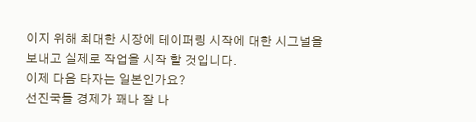이지 위해 최대한 시장에 테이퍼링 시작에 대한 시그널을 보내고 실제로 작업을 시작 할 것입니다.
이제 다음 타자는 일본인가요?
선진국들 경제가 꽤나 잘 나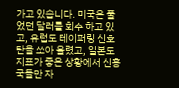가고 있습니다. 미국은 풀었던 달러를 회수 하고 있고, 유럽도 테이퍼링 신호탄을 쏘아 올렸고, 일본도 지표가 좋은 상황에서 신흥국들만 자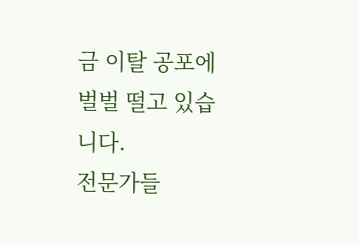금 이탈 공포에 벌벌 떨고 있습니다.
전문가들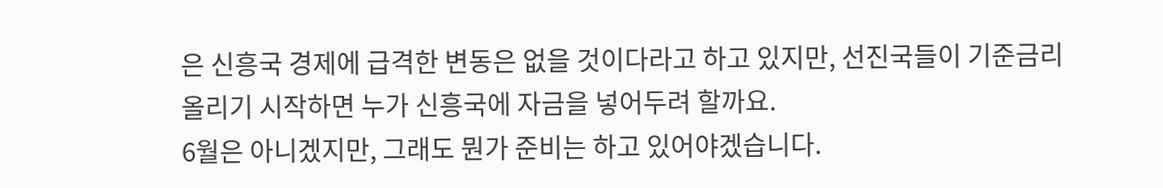은 신흥국 경제에 급격한 변동은 없을 것이다라고 하고 있지만, 선진국들이 기준금리 올리기 시작하면 누가 신흥국에 자금을 넣어두려 할까요.
6월은 아니겠지만, 그래도 뭔가 준비는 하고 있어야겠습니다.